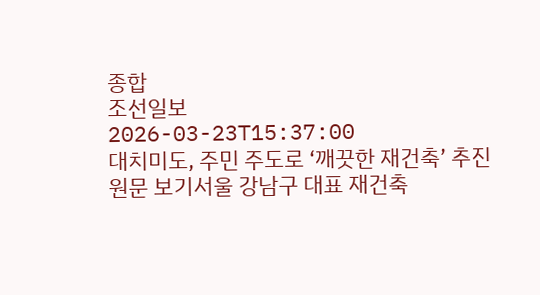종합
조선일보
2026-03-23T15:37:00
대치미도, 주민 주도로 ‘깨끗한 재건축’ 추진
원문 보기서울 강남구 대표 재건축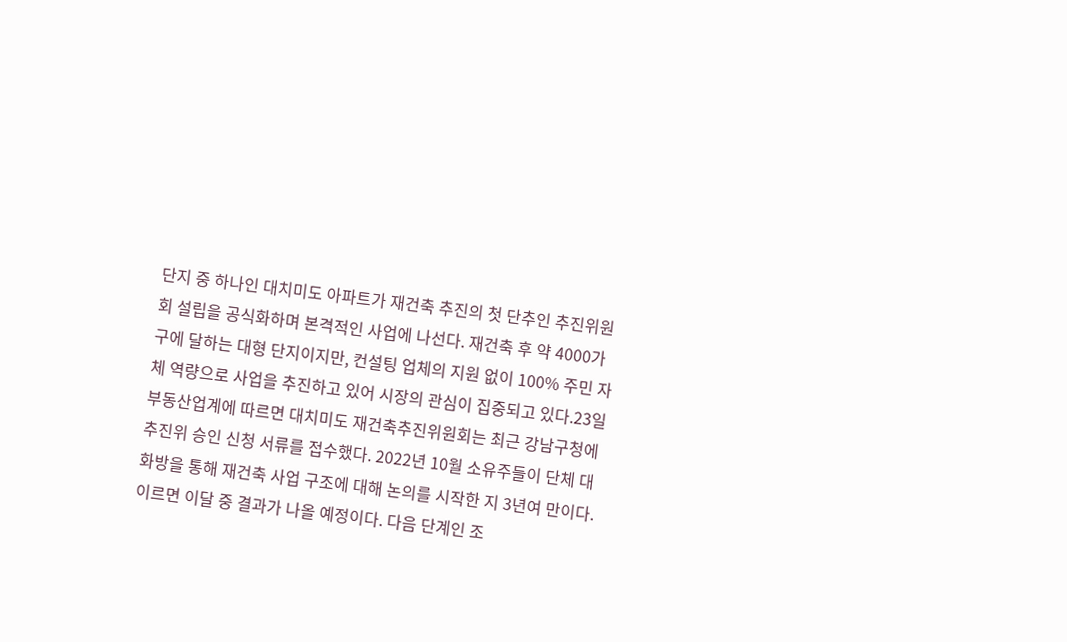단지 중 하나인 대치미도 아파트가 재건축 추진의 첫 단추인 추진위원회 설립을 공식화하며 본격적인 사업에 나선다. 재건축 후 약 4000가구에 달하는 대형 단지이지만, 컨설팅 업체의 지원 없이 100% 주민 자체 역량으로 사업을 추진하고 있어 시장의 관심이 집중되고 있다.23일 부동산업계에 따르면 대치미도 재건축추진위원회는 최근 강남구청에 추진위 승인 신청 서류를 접수했다. 2022년 10월 소유주들이 단체 대화방을 통해 재건축 사업 구조에 대해 논의를 시작한 지 3년여 만이다. 이르면 이달 중 결과가 나올 예정이다. 다음 단계인 조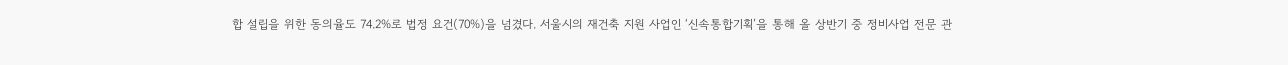합 설립을 위한 동의율도 74.2%로 법정 요건(70%)을 넘겼다. 서울시의 재건축 지원 사업인 ‘신속통합기획’을 통해 올 상반기 중 정비사업 전문 관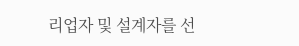리업자 및 설계자를 선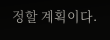정할 계획이다.